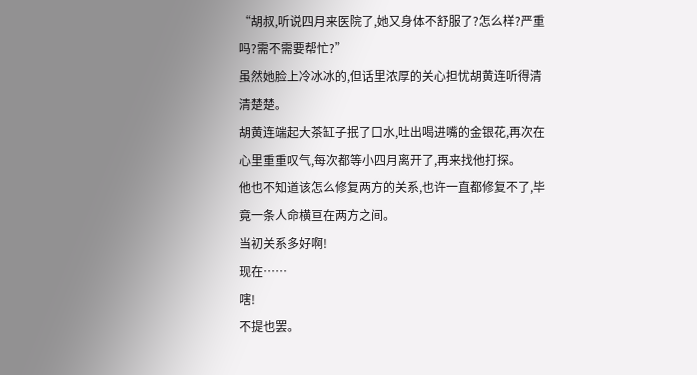“胡叔,听说四月来医院了,她又身体不舒服了?怎么样?严重吗?需不需要帮忙?”
虽然她脸上冷冰冰的,但话里浓厚的关心担忧胡黄连听得清清楚楚。
胡黄连端起大茶缸子抿了口水,吐出喝进嘴的金银花,再次在心里重重叹气,每次都等小四月离开了,再来找他打探。
他也不知道该怎么修复两方的关系,也许一直都修复不了,毕竟一条人命横亘在两方之间。
当初关系多好啊!
现在……
嗐!
不提也罢。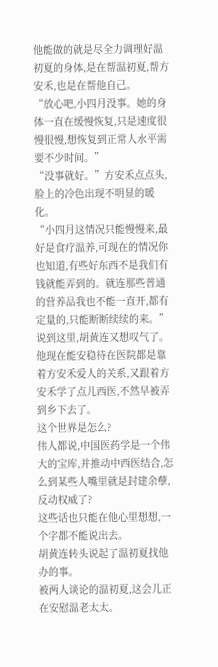他能做的就是尽全力调理好温初夏的身体,是在帮温初夏,帮方安禾,也是在帮他自己。
“放心吧,小四月没事。她的身体一直在缓慢恢复,只是速度很慢很慢,想恢复到正常人水平需要不少时间。”
“没事就好。”方安禾点点头,脸上的冷色出现不明显的暖化。
“小四月这情况只能慢慢来,最好是食疗温养,可现在的情况你也知道,有些好东西不是我们有钱就能弄到的。就连那些普通的营养品我也不能一直开,都有定量的,只能断断续续的来。”
说到这里,胡黄连又想叹气了。
他现在能安稳待在医院都是靠着方安禾爱人的关系,又跟着方安禾学了点儿西医,不然早被弄到乡下去了。
这个世界是怎么?
伟人都说,中国医药学是一个伟大的宝库,并推动中西医结合,怎么到某些人嘴里就是封建余孽,反动权威了?
这些话也只能在他心里想想,一个字都不能说出去。
胡黄连转头说起了温初夏找他办的事。
被两人谈论的温初夏,这会儿正在安慰温老太太。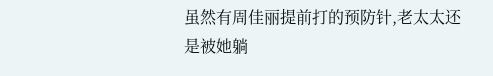虽然有周佳丽提前打的预防针,老太太还是被她躺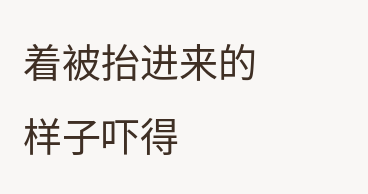着被抬进来的样子吓得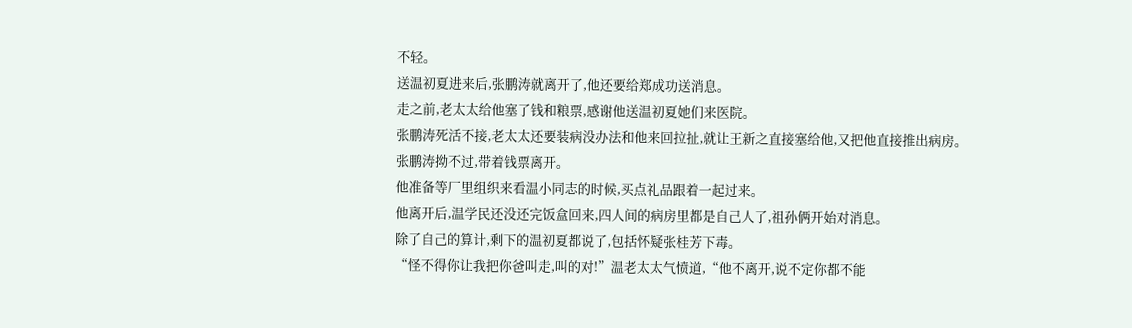不轻。
送温初夏进来后,张鹏涛就离开了,他还要给郑成功送消息。
走之前,老太太给他塞了钱和粮票,感谢他送温初夏她们来医院。
张鹏涛死活不接,老太太还要装病没办法和他来回拉扯,就让王新之直接塞给他,又把他直接推出病房。
张鹏涛拗不过,带着钱票离开。
他准备等厂里组织来看温小同志的时候,买点礼品跟着一起过来。
他离开后,温学民还没还完饭盒回来,四人间的病房里都是自己人了,祖孙俩开始对消息。
除了自己的算计,剩下的温初夏都说了,包括怀疑张桂芳下毒。
“怪不得你让我把你爸叫走,叫的对!”温老太太气愤道,“他不离开,说不定你都不能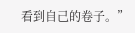看到自己的卷子。”